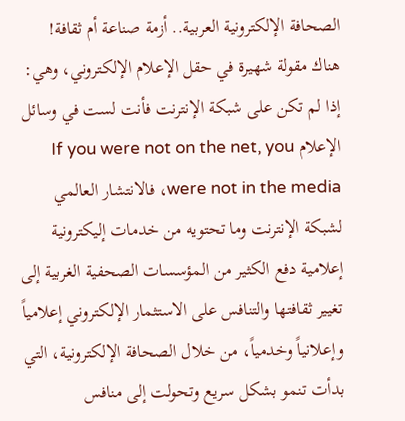الصحافة الإلكترونية العربية.. أزمة صناعة أم ثقافة!
هناك مقولة شهيرة في حقل الإعلام الإلكتروني، وهي: إذا لم تكن على شبكة الإنترنت فأنت لست في وسائل الإعلام If you were not on the net, you were not in the media، فالانتشار العالمي لشبكة الإنترنت وما تحتويه من خدمات إليكترونية إعلامية دفع الكثير من المؤسسات الصحفية الغربية إلى تغيير ثقافتها والتنافس على الاستثمار الإلكتروني إعلامياً وإعلانياً وخدمياً، من خلال الصحافة الإلكترونية، التي بدأت تنمو بشكل سريع وتحولت إلى منافس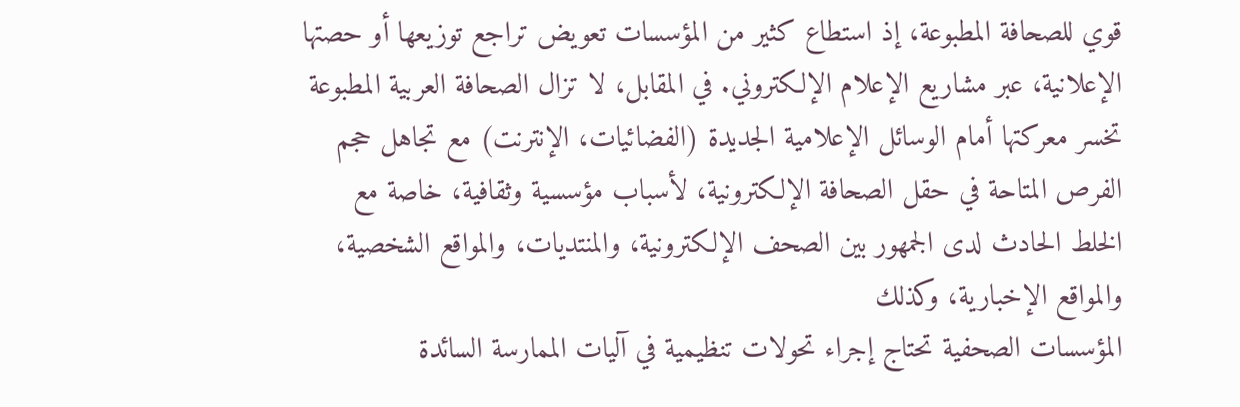قوي للصحافة المطبوعة، إذ استطاع كثير من المؤسسات تعويض تراجع توزيعها أو حصتها الإعلانية، عبر مشاريع الإعلام الإلكتروني. في المقابل، لا تزال الصحافة العربية المطبوعة تخسر معركتها أمام الوسائل الإعلامية الجديدة (الفضائيات، الإنترنت) مع تجاهل حجم الفرص المتاحة في حقل الصحافة الإلكترونية، لأسباب مؤسسية وثقافية، خاصة مع الخلط الحادث لدى الجمهور بين الصحف الإلكترونية، والمنتديات، والمواقع الشخصية، والمواقع الإخبارية، وكذلك
المؤسسات الصحفية تحتاج إجراء تحولات تنظيمية في آليات الممارسة السائدة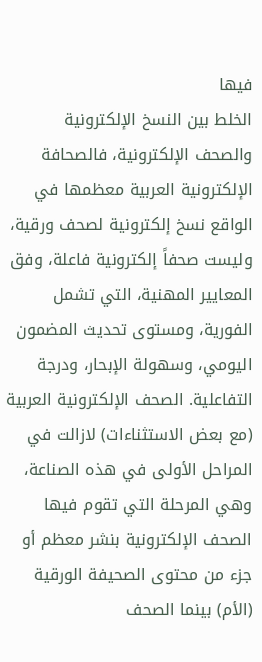فيها
الخلط بين النسخ الإلكترونية والصحف الإلكترونية، فالصحافة الإلكترونية العربية معظمها في الواقع نسخ إلكترونية لصحف ورقية، وليست صحفاً إلكترونية فاعلة، وفق المعايير المهنية، التي تشمل الفورية، ومستوى تحديث المضمون اليومي، وسهولة الإبحار، ودرجة التفاعلية. الصحف الإلكترونية العربية (مع بعض الاستثناءات) لازالت في المراحل الأولى في هذه الصناعة، وهي المرحلة التي تقوم فيها الصحف الإلكترونية بنشر معظم أو جزء من محتوى الصحيفة الورقية (الأم) بينما الصحف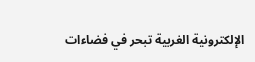الإلكترونية الغربية تبحر في فضاءات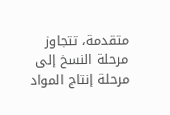متقدمة، تتجاوز مرحلة النسخ إلى مرحلة إنتاج المواد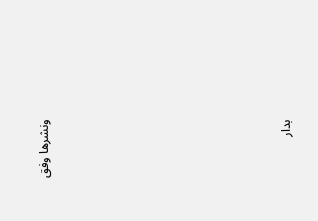ونشرها وفق














بدار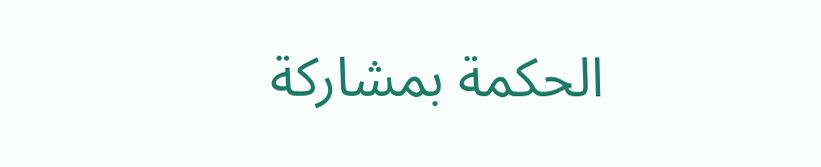الحكمة بمشاركة